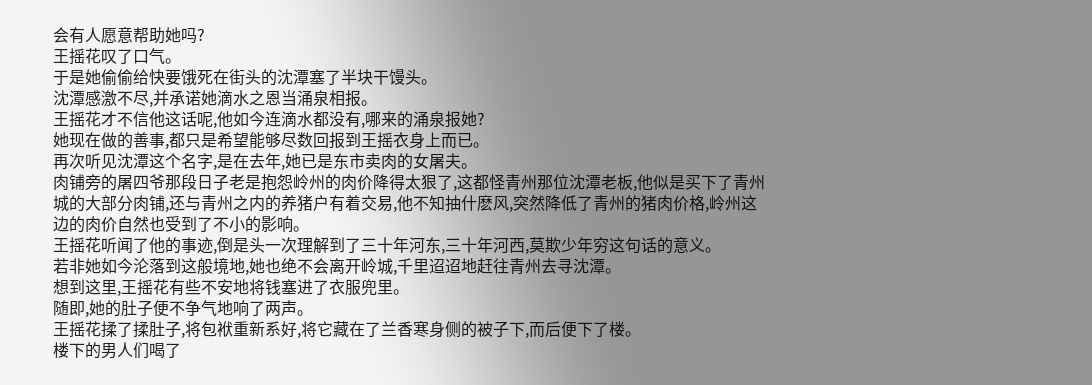会有人愿意帮助她吗?
王摇花叹了口气。
于是她偷偷给快要饿死在街头的沈潭塞了半块干馒头。
沈潭感激不尽,并承诺她滴水之恩当涌泉相报。
王摇花才不信他这话呢,他如今连滴水都没有,哪来的涌泉报她?
她现在做的善事,都只是希望能够尽数回报到王摇衣身上而已。
再次听见沈潭这个名字,是在去年,她已是东市卖肉的女屠夫。
肉铺旁的屠四爷那段日子老是抱怨岭州的肉价降得太狠了,这都怪青州那位沈潭老板,他似是买下了青州城的大部分肉铺,还与青州之内的养猪户有着交易,他不知抽什麽风,突然降低了青州的猪肉价格,岭州这边的肉价自然也受到了不小的影响。
王摇花听闻了他的事迹,倒是头一次理解到了三十年河东,三十年河西,莫欺少年穷这句话的意义。
若非她如今沦落到这般境地,她也绝不会离开岭城,千里迢迢地赶往青州去寻沈潭。
想到这里,王摇花有些不安地将钱塞进了衣服兜里。
随即,她的肚子便不争气地响了两声。
王摇花揉了揉肚子,将包袱重新系好,将它藏在了兰香寒身侧的被子下,而后便下了楼。
楼下的男人们喝了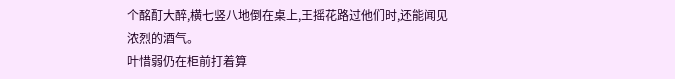个酩酊大醉,横七竖八地倒在桌上,王摇花路过他们时,还能闻见浓烈的酒气。
叶惜弱仍在柜前打着算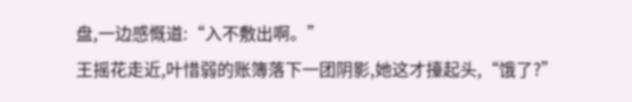盘,一边感慨道:“入不敷出啊。”
王摇花走近,叶惜弱的账簿落下一团阴影,她这才擡起头,“饿了?”